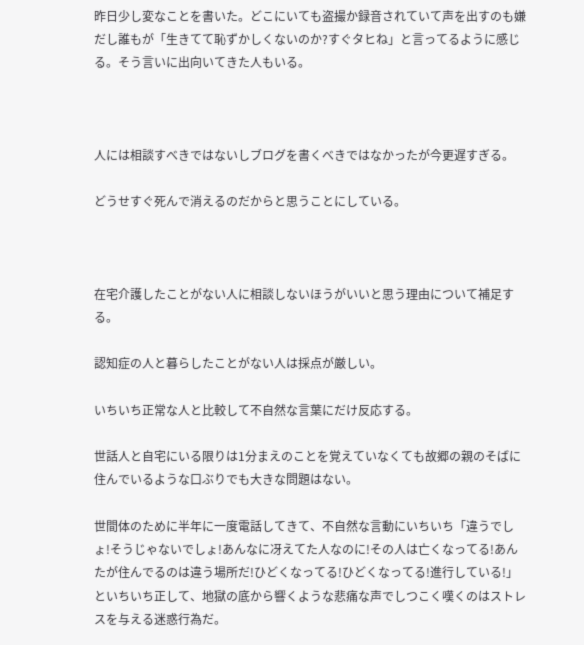昨日少し変なことを書いた。どこにいても盗撮か録音されていて声を出すのも嫌だし誰もが「生きてて恥ずかしくないのか?すぐタヒね」と言ってるように感じる。そう言いに出向いてきた人もいる。



人には相談すべきではないしブログを書くべきではなかったが今更遅すぎる。

どうせすぐ死んで消えるのだからと思うことにしている。



在宅介護したことがない人に相談しないほうがいいと思う理由について補足する。

認知症の人と暮らしたことがない人は採点が厳しい。

いちいち正常な人と比較して不自然な言葉にだけ反応する。

世話人と自宅にいる限りは1分まえのことを覚えていなくても故郷の親のそばに住んでいるような口ぶりでも大きな問題はない。

世間体のために半年に一度電話してきて、不自然な言動にいちいち「違うでしょ!そうじゃないでしょ!あんなに冴えてた人なのに!その人は亡くなってる!あんたが住んでるのは違う場所だ!ひどくなってる!ひどくなってる!進行している!」といちいち正して、地獄の底から響くような悲痛な声でしつこく嘆くのはストレスを与える迷惑行為だ。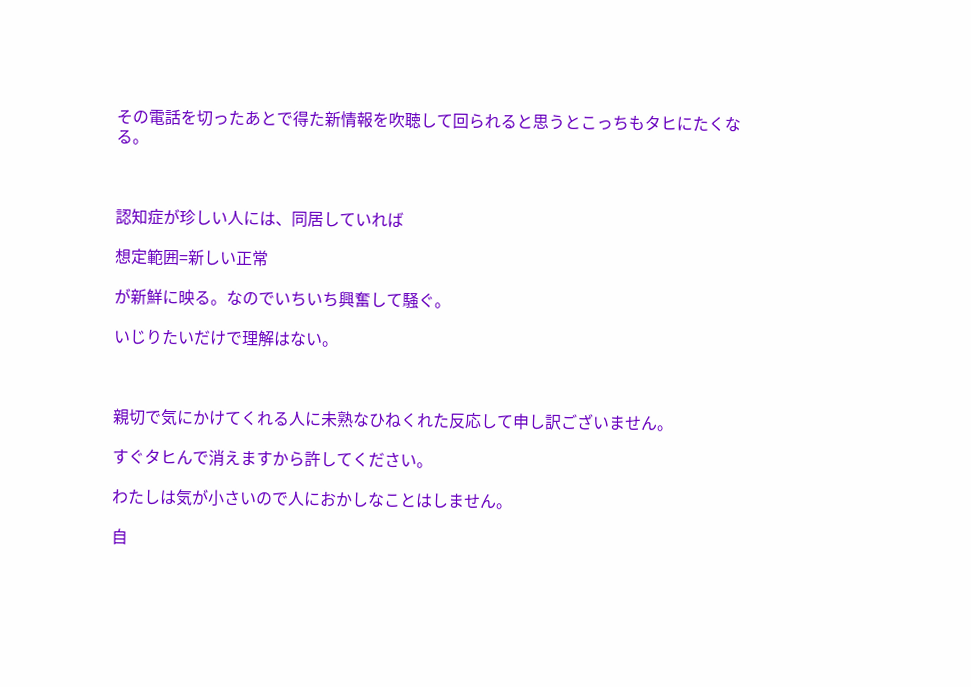その電話を切ったあとで得た新情報を吹聴して回られると思うとこっちもタヒにたくなる。



認知症が珍しい人には、同居していれば

想定範囲=新しい正常

が新鮮に映る。なのでいちいち興奮して騒ぐ。

いじりたいだけで理解はない。



親切で気にかけてくれる人に未熟なひねくれた反応して申し訳ございません。

すぐタヒんで消えますから許してください。

わたしは気が小さいので人におかしなことはしません。

自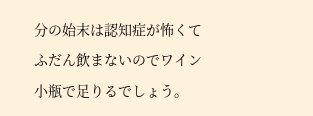分の始末は認知症が怖くてふだん飲まないのでワイン小瓶で足りるでしょう。